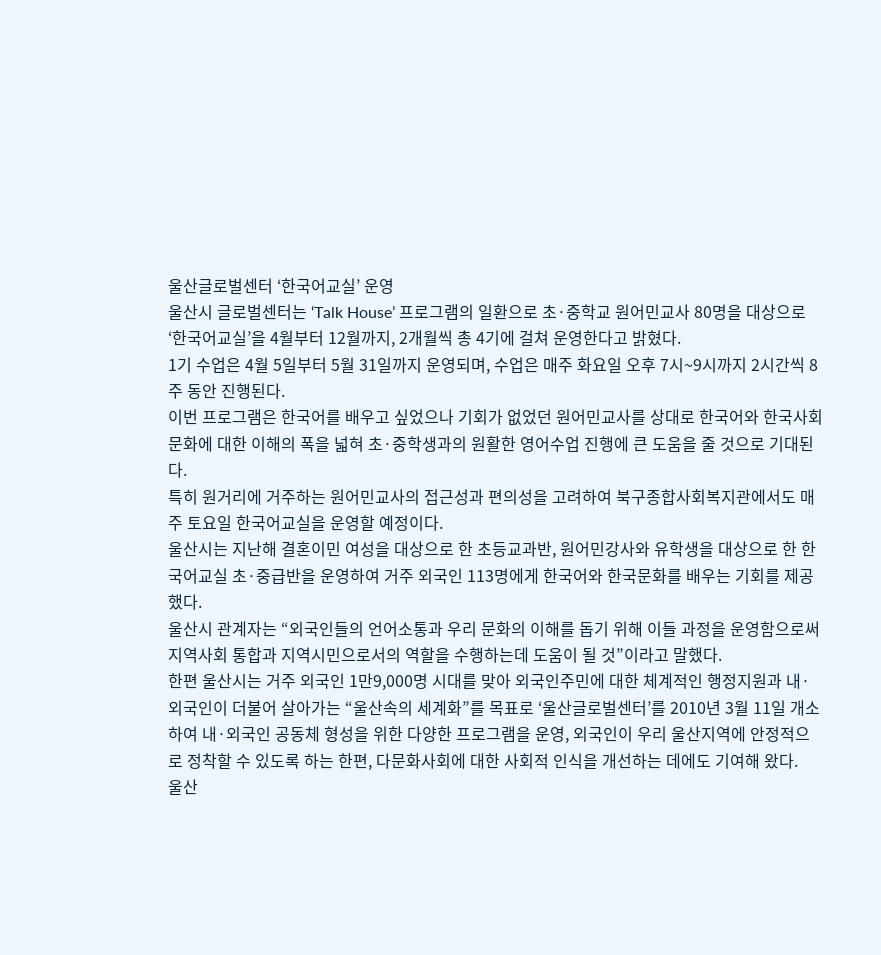울산글로벌센터 ‘한국어교실’ 운영
울산시 글로벌센터는 ‘Talk House’ 프로그램의 일환으로 초·중학교 원어민교사 80명을 대상으로 ‘한국어교실’을 4월부터 12월까지, 2개월씩 총 4기에 걸쳐 운영한다고 밝혔다.
1기 수업은 4월 5일부터 5월 31일까지 운영되며, 수업은 매주 화요일 오후 7시~9시까지 2시간씩 8주 동안 진행된다.
이번 프로그램은 한국어를 배우고 싶었으나 기회가 없었던 원어민교사를 상대로 한국어와 한국사회 문화에 대한 이해의 폭을 넓혀 초·중학생과의 원활한 영어수업 진행에 큰 도움을 줄 것으로 기대된다.
특히 원거리에 거주하는 원어민교사의 접근성과 편의성을 고려하여 북구종합사회복지관에서도 매주 토요일 한국어교실을 운영할 예정이다.
울산시는 지난해 결혼이민 여성을 대상으로 한 초등교과반, 원어민강사와 유학생을 대상으로 한 한국어교실 초·중급반을 운영하여 거주 외국인 113명에게 한국어와 한국문화를 배우는 기회를 제공했다.
울산시 관계자는 “외국인들의 언어소통과 우리 문화의 이해를 돕기 위해 이들 과정을 운영함으로써 지역사회 통합과 지역시민으로서의 역할을 수행하는데 도움이 될 것”이라고 말했다.
한편 울산시는 거주 외국인 1만9,000명 시대를 맞아 외국인주민에 대한 체계적인 행정지원과 내·외국인이 더불어 살아가는 “울산속의 세계화”를 목표로 ‘울산글로벌센터’를 2010년 3월 11일 개소하여 내·외국인 공동체 형성을 위한 다양한 프로그램을 운영, 외국인이 우리 울산지역에 안정적으로 정착할 수 있도록 하는 한편, 다문화사회에 대한 사회적 인식을 개선하는 데에도 기여해 왔다.
울산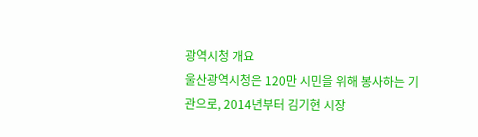광역시청 개요
울산광역시청은 120만 시민을 위해 봉사하는 기관으로, 2014년부터 김기현 시장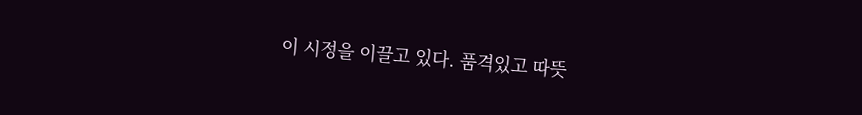이 시정을 이끌고 있다. 품격있고 따뜻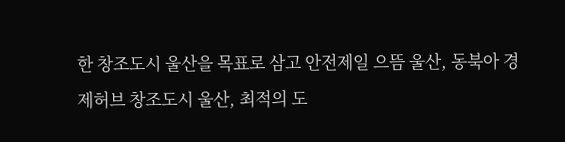한 창조도시 울산을 목표로 삼고 안전제일 으뜸 울산, 동북아 경제허브 창조도시 울산, 최적의 도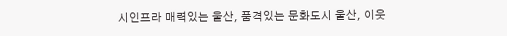시인프라 매력있는 울산, 품격있는 문화도시 울산, 이웃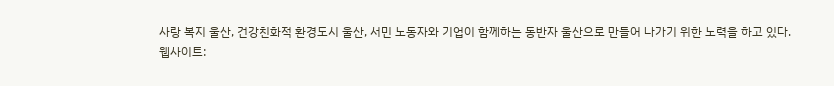사랑 복지 울산, 건강친화적 환경도시 울산, 서민 노동자와 기업이 함께하는 동반자 울산으로 만들어 나가기 위한 노력을 하고 있다.
웹사이트: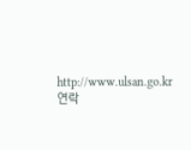http://www.ulsan.go.kr
연락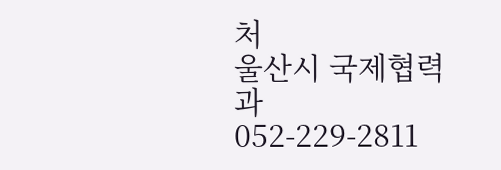처
울산시 국제협력과
052-229-2811